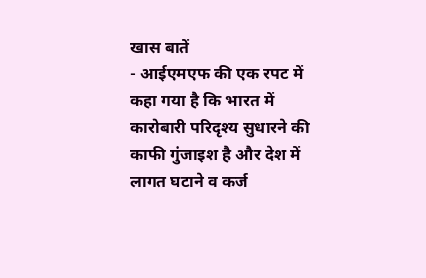खास बातें
- आईएमएफ की एक रपट में कहा गया है कि भारत में कारोबारी परिदृश्य सुधारने की काफी गुंजाइश है और देश में लागत घटाने व कर्ज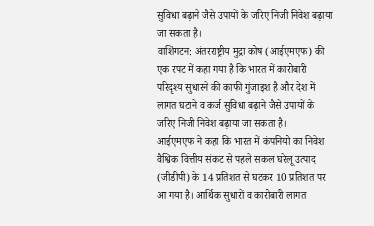सुविधा बढ़ाने जैसे उपायों के जरिए निजी निवेश बढ़ाया जा सकता है।
वाशिंगटन: अंतरराष्ट्रीय मुद्रा कोष (आईएमएफ) की एक रपट में कहा गया है कि भारत में कारोबारी परिदृश्य सुधारने की काफी गुंजाइश है और देश में लागत घटाने व कर्ज सुविधा बढ़ाने जैसे उपायों के जरिए निजी निवेश बढ़ाया जा सकता है।
आईएमएफ ने कहा कि भारत में कंपनियो का निवेश वैश्विक वित्तीय संकट से पहले सकल घरेलू उत्पाद (जीडीपी) के 14 प्रतिशत से घटकर 10 प्रतिशत पर आ गया है। आर्थिक सुधारों व कारोबारी लागत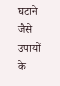घटाने जैसे उपायों के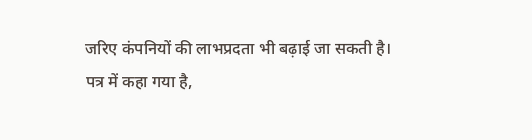जरिए कंपनियों की लाभप्रदता भी बढ़ाई जा सकती है।
पत्र में कहा गया है,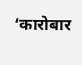‘कारोबार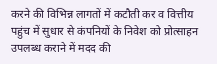करने की विभिन्न लागतों में कटौती कर व वित्तीय पहुंच में सुधार से कंपनियों के निवेश को प्रोत्साहन उपलब्ध कराने में मदद की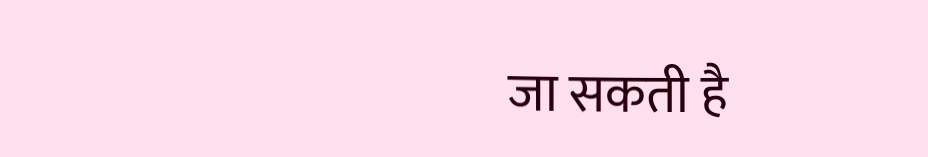जा सकती है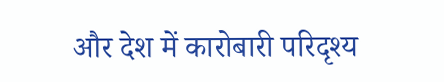और देश में कारोबारी परिदृश्य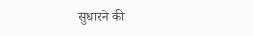सुधारने की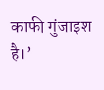काफी गुंजाइश है।’